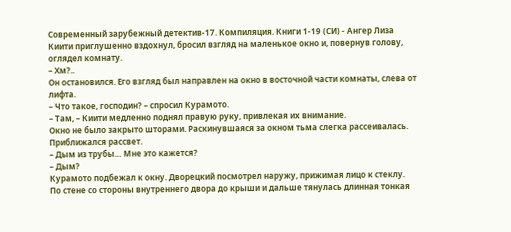Современный зарубежный детектив-17. Компиляция. Книги 1-19 (СИ) - Ангер Лиза
Киити приглушенно вздохнул, бросил взгляд на маленькое окно и, повернув голову, оглядел комнату.
– Хм?..
Он остановился. Его взгляд был направлен на окно в восточной части комнаты, слева от лифта.
– Что такое, господин? – спросил Курамото.
– Там, – Киити медленно поднял правую руку, привлекая их внимание.
Окно не было закрыто шторами. Раскинувшаяся за окном тьма слегка рассеивалась. Приближался рассвет.
– Дым из трубы… Мне это кажется?
– Дым?
Курамото подбежал к окну. Дворецкий посмотрел наружу, прижимая лицо к стеклу.
По стене со стороны внутреннего двора до крыши и дальше тянулась длинная тонкая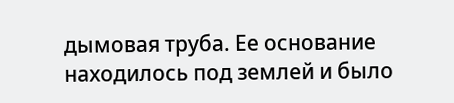дымовая труба. Ее основание находилось под землей и было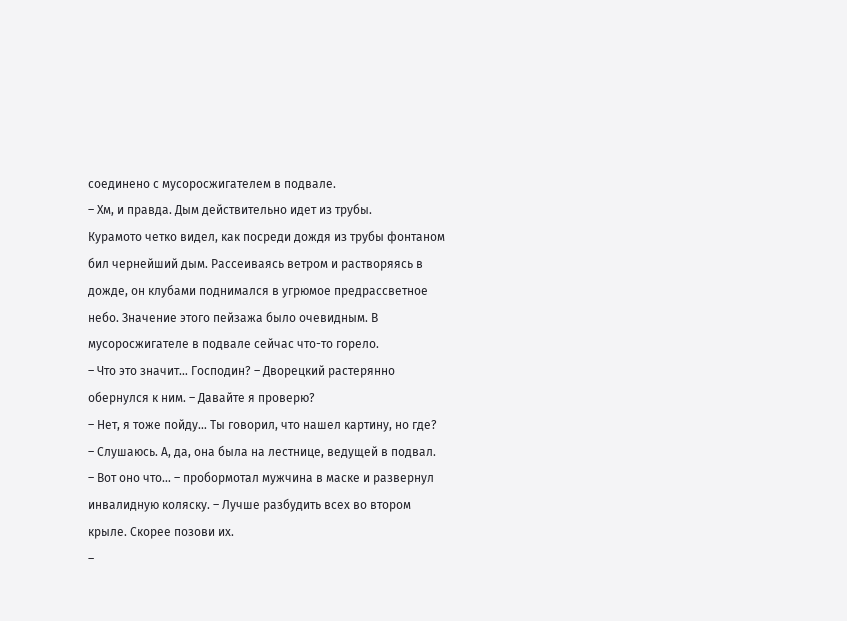соединено с мусоросжигателем в подвале.
– Хм, и правда. Дым действительно идет из трубы.
Курамото четко видел, как посреди дождя из трубы фонтаном бил чернейший дым. Рассеиваясь ветром и растворяясь в дожде, он клубами поднимался в угрюмое предрассветное небо. Значение этого пейзажа было очевидным. В мусоросжигателе в подвале сейчас что-то горело.
– Что это значит… Господин? – Дворецкий растерянно обернулся к ним. – Давайте я проверю?
– Нет, я тоже пойду… Ты говорил, что нашел картину, но где?
– Слушаюсь. А, да, она была на лестнице, ведущей в подвал.
– Вот оно что… – пробормотал мужчина в маске и развернул инвалидную коляску. – Лучше разбудить всех во втором крыле. Скорее позови их.
–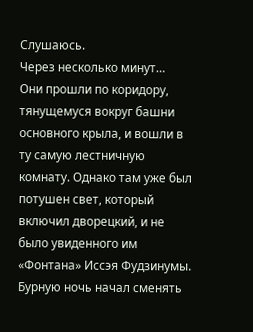Слушаюсь.
Через несколько минут…
Они прошли по коридору, тянущемуся вокруг башни основного крыла, и вошли в ту самую лестничную комнату. Однако там уже был потушен свет, который включил дворецкий, и не было увиденного им «Фонтана» Иссэя Фудзинумы.
Бурную ночь начал сменять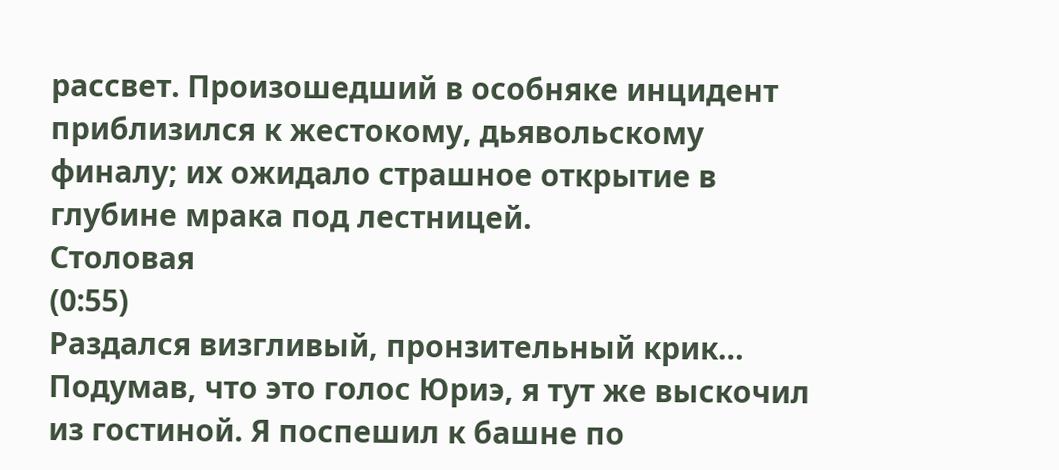рассвет. Произошедший в особняке инцидент приблизился к жестокому, дьявольскому финалу; их ожидало страшное открытие в глубине мрака под лестницей.
Столовая
(0:55)
Раздался визгливый, пронзительный крик…
Подумав, что это голос Юриэ, я тут же выскочил из гостиной. Я поспешил к башне по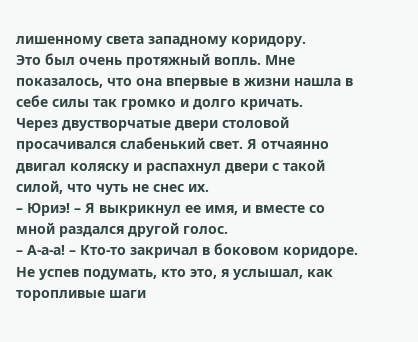лишенному света западному коридору.
Это был очень протяжный вопль. Мне показалось, что она впервые в жизни нашла в себе силы так громко и долго кричать.
Через двустворчатые двери столовой просачивался слабенький свет. Я отчаянно двигал коляску и распахнул двери с такой силой, что чуть не снес их.
– Юриэ! – Я выкрикнул ее имя, и вместе со мной раздался другой голос.
– А-а-а! – Кто-то закричал в боковом коридоре. Не успев подумать, кто это, я услышал, как торопливые шаги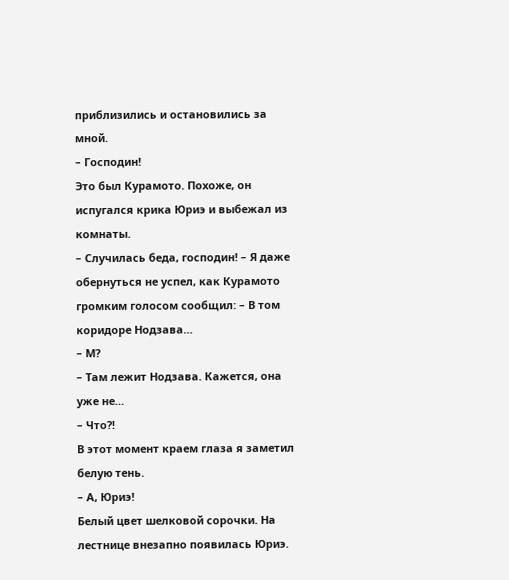приблизились и остановились за мной.
– Господин!
Это был Курамото. Похоже, он испугался крика Юриэ и выбежал из комнаты.
– Случилась беда, господин! – Я даже обернуться не успел, как Курамото громким голосом сообщил: – В том коридоре Нодзава…
– М?
– Там лежит Нодзава. Кажется, она уже не…
– Что?!
В этот момент краем глаза я заметил белую тень.
– А, Юриэ!
Белый цвет шелковой сорочки. На лестнице внезапно появилась Юриэ.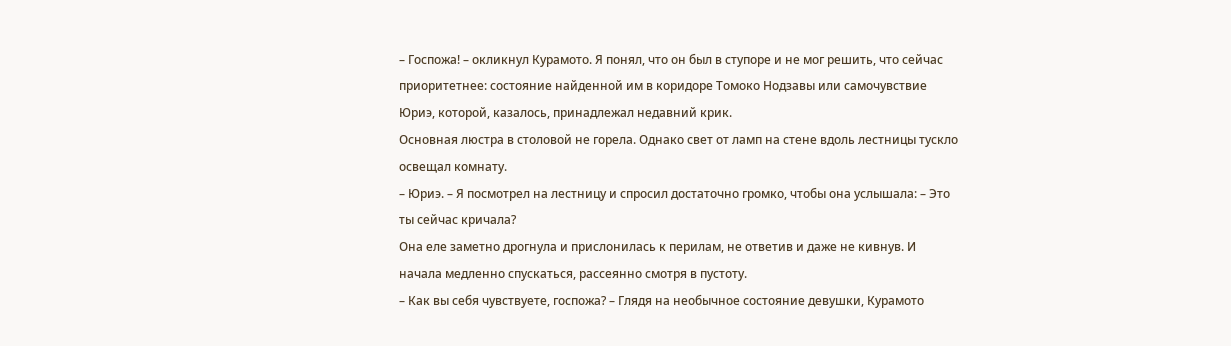– Госпожа! – окликнул Курамото. Я понял, что он был в ступоре и не мог решить, что сейчас приоритетнее: состояние найденной им в коридоре Томоко Нодзавы или самочувствие Юриэ, которой, казалось, принадлежал недавний крик.
Основная люстра в столовой не горела. Однако свет от ламп на стене вдоль лестницы тускло освещал комнату.
– Юриэ. – Я посмотрел на лестницу и спросил достаточно громко, чтобы она услышала: – Это ты сейчас кричала?
Она еле заметно дрогнула и прислонилась к перилам, не ответив и даже не кивнув. И начала медленно спускаться, рассеянно смотря в пустоту.
– Как вы себя чувствуете, госпожа? – Глядя на необычное состояние девушки, Курамото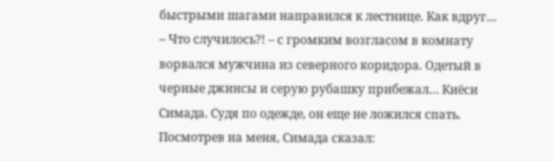быстрыми шагами направился к лестнице. Как вдруг…
– Что случилось?! – с громким возгласом в комнату ворвался мужчина из северного коридора. Одетый в черные джинсы и серую рубашку прибежал… Киёси Симада. Судя по одежде, он еще не ложился спать.
Посмотрев на меня, Симада сказал: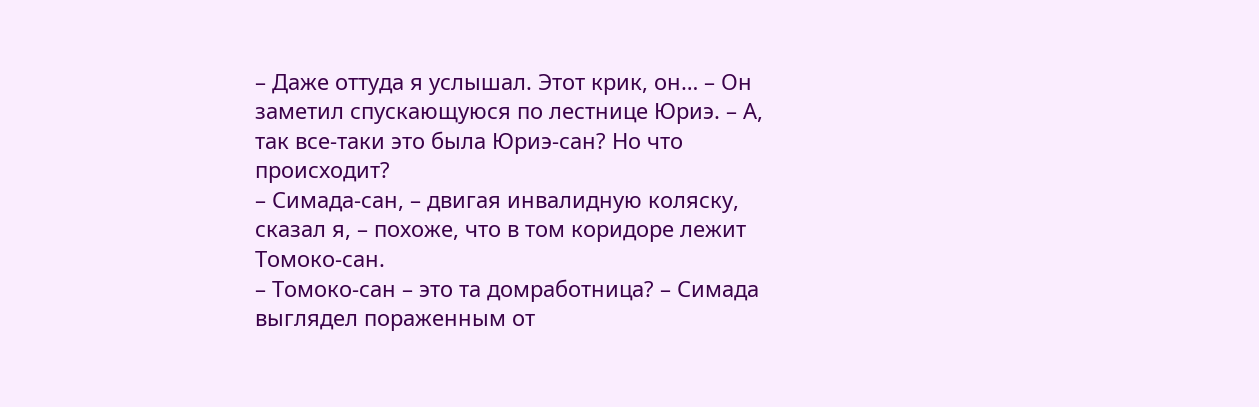– Даже оттуда я услышал. Этот крик, он… – Он заметил спускающуюся по лестнице Юриэ. – А, так все-таки это была Юриэ-сан? Но что происходит?
– Симада-сан, – двигая инвалидную коляску, сказал я, – похоже, что в том коридоре лежит Томоко-сан.
– Томоко-сан – это та домработница? – Симада выглядел пораженным от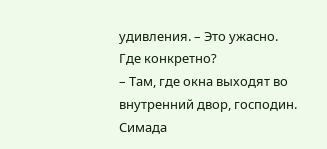удивления. – Это ужасно. Где конкретно?
– Там, где окна выходят во внутренний двор, господин.
Симада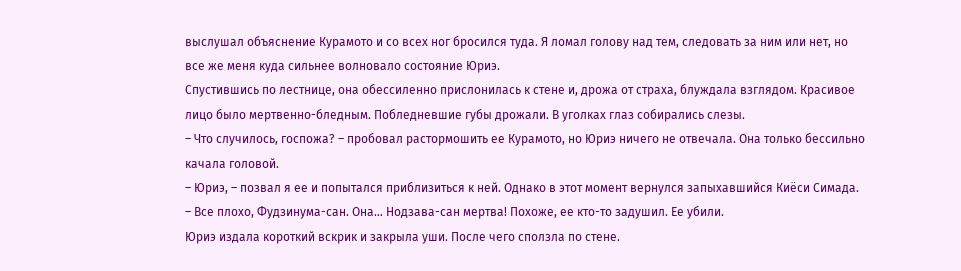выслушал объяснение Курамото и со всех ног бросился туда. Я ломал голову над тем, следовать за ним или нет, но все же меня куда сильнее волновало состояние Юриэ.
Спустившись по лестнице, она обессиленно прислонилась к стене и, дрожа от страха, блуждала взглядом. Красивое лицо было мертвенно-бледным. Побледневшие губы дрожали. В уголках глаз собирались слезы.
– Что случилось, госпожа? – пробовал растормошить ее Курамото, но Юриэ ничего не отвечала. Она только бессильно качала головой.
– Юриэ, – позвал я ее и попытался приблизиться к ней. Однако в этот момент вернулся запыхавшийся Киёси Симада.
– Все плохо, Фудзинума-сан. Она… Нодзава-сан мертва! Похоже, ее кто-то задушил. Ее убили.
Юриэ издала короткий вскрик и закрыла уши. После чего сползла по стене.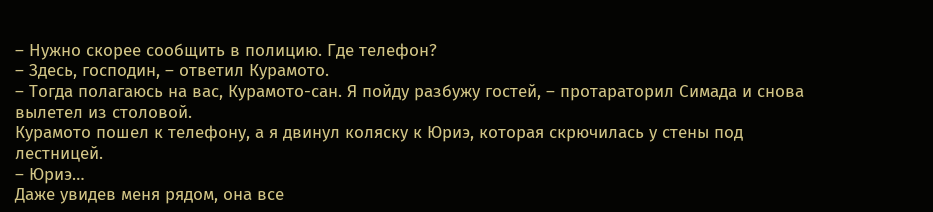– Нужно скорее сообщить в полицию. Где телефон?
– Здесь, господин, – ответил Курамото.
– Тогда полагаюсь на вас, Курамото-сан. Я пойду разбужу гостей, – протараторил Симада и снова вылетел из столовой.
Курамото пошел к телефону, а я двинул коляску к Юриэ, которая скрючилась у стены под лестницей.
– Юриэ…
Даже увидев меня рядом, она все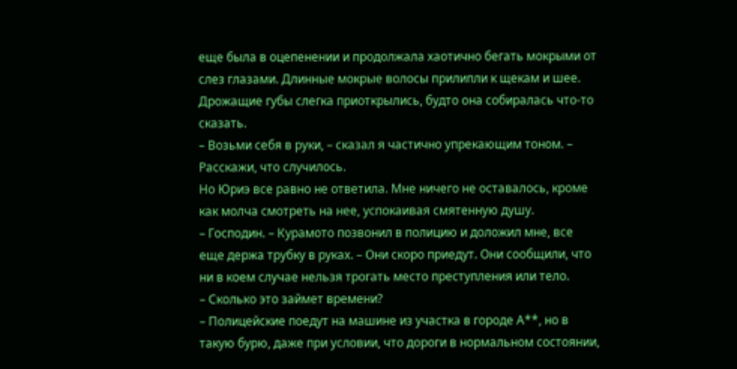еще была в оцепенении и продолжала хаотично бегать мокрыми от слез глазами. Длинные мокрые волосы прилипли к щекам и шее. Дрожащие губы слегка приоткрылись, будто она собиралась что-то сказать.
– Возьми себя в руки, – сказал я частично упрекающим тоном. – Расскажи, что случилось.
Но Юриэ все равно не ответила. Мне ничего не оставалось, кроме как молча смотреть на нее, успокаивая смятенную душу.
– Господин. – Курамото позвонил в полицию и доложил мне, все еще держа трубку в руках. – Они скоро приедут. Они сообщили, что ни в коем случае нельзя трогать место преступления или тело.
– Сколько это займет времени?
– Полицейские поедут на машине из участка в городе А**, но в такую бурю, даже при условии, что дороги в нормальном состоянии,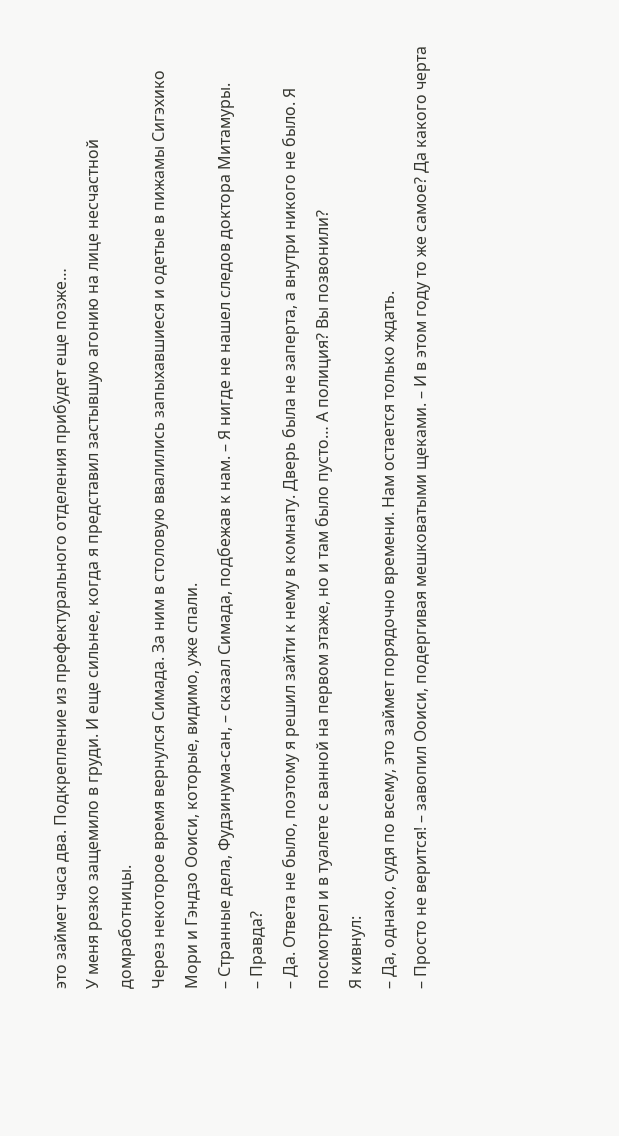это займет часа два. Подкрепление из префектурального отделения прибудет еще позже…
У меня резко защемило в груди. И еще сильнее, когда я представил застывшую агонию на лице несчастной домработницы.
Через некоторое время вернулся Симада. За ним в столовую ввалились запыхавшиеся и одетые в пижамы Сигэхико Мори и Гэндзо Ооиси, которые, видимо, уже спали.
– Странные дела, Фудзинума-сан, – сказал Симада, подбежав к нам. – Я нигде не нашел следов доктора Митамуры.
– Правда?
– Да. Ответа не было, поэтому я решил зайти к нему в комнату. Дверь была не заперта, а внутри никого не было. Я посмотрел и в туалете с ванной на первом этаже, но и там было пусто… А полиция? Вы позвонили?
Я кивнул:
– Да, однако, судя по всему, это займет порядочно времени. Нам остается только ждать.
– Просто не верится! – завопил Ооиси, подергивая мешковатыми щеками. – И в этом году то же самое? Да какого черта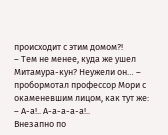происходит с этим домом?!
– Тем не менее, куда же ушел Митамура-кун? Неужели он… – пробормотал профессор Мори с окаменевшим лицом, как тут же:
– А-а!.. А-а-а-а-а!..
Внезапно по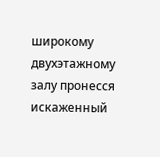широкому двухэтажному залу пронесся искаженный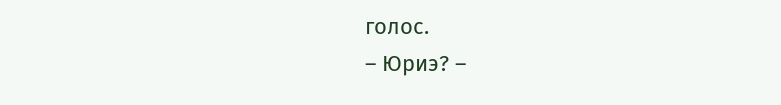голос.
– Юриэ? –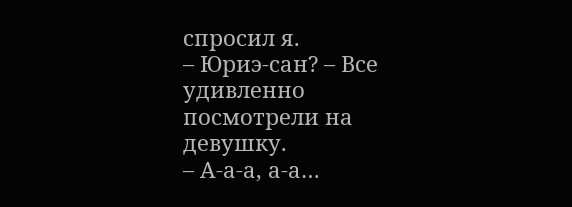спросил я.
– Юриэ-сан? – Все удивленно посмотрели на девушку.
– А-а-а, а-а…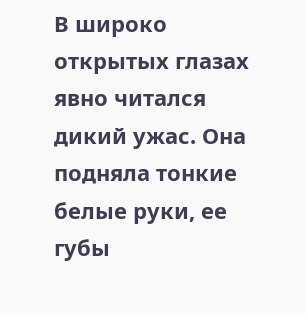В широко открытых глазах явно читался дикий ужас. Она подняла тонкие белые руки, ее губы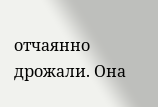отчаянно дрожали. Она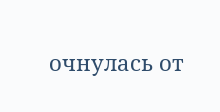очнулась от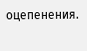оцепенения.